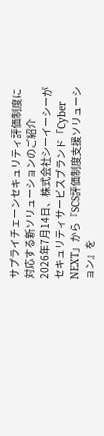サプライチェーンセキュリティ評価制度に対応する新ソリューションのご紹介
2026年7月14日、株式会社シーイーシーがセキュリティサービスブランド「Cyber NEXT」から『SCS評価制度支援ソリューション』を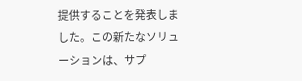提供することを発表しました。この新たなソリューションは、サプ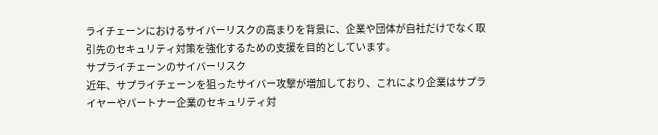ライチェーンにおけるサイバーリスクの高まりを背景に、企業や団体が自社だけでなく取引先のセキュリティ対策を強化するための支援を目的としています。
サプライチェーンのサイバーリスク
近年、サプライチェーンを狙ったサイバー攻撃が増加しており、これにより企業はサプライヤーやパートナー企業のセキュリティ対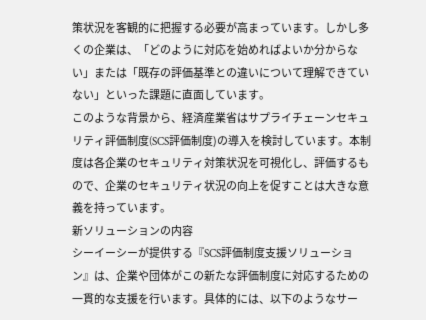策状況を客観的に把握する必要が高まっています。しかし多くの企業は、「どのように対応を始めればよいか分からない」または「既存の評価基準との違いについて理解できていない」といった課題に直面しています。
このような背景から、経済産業省はサプライチェーンセキュリティ評価制度(SCS評価制度)の導入を検討しています。本制度は各企業のセキュリティ対策状況を可視化し、評価するもので、企業のセキュリティ状況の向上を促すことは大きな意義を持っています。
新ソリューションの内容
シーイーシーが提供する『SCS評価制度支援ソリューション』は、企業や団体がこの新たな評価制度に対応するための一貫的な支援を行います。具体的には、以下のようなサー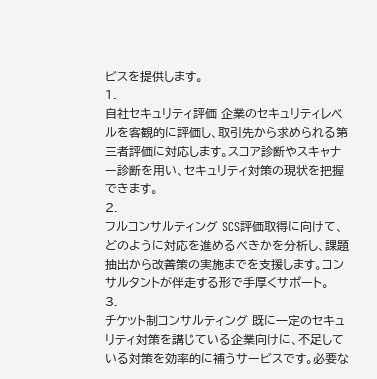ビスを提供します。
1.
自社セキュリティ評価 企業のセキュリティレベルを客観的に評価し、取引先から求められる第三者評価に対応します。スコア診断やスキャナー診断を用い、セキュリティ対策の現状を把握できます。
2.
フルコンサルティング SCS評価取得に向けて、どのように対応を進めるべきかを分析し、課題抽出から改善策の実施までを支援します。コンサルタントが伴走する形で手厚くサポート。
3.
チケット制コンサルティング 既に一定のセキュリティ対策を講じている企業向けに、不足している対策を効率的に補うサービスです。必要な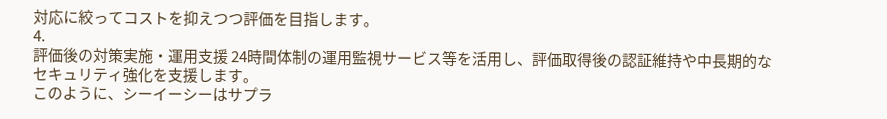対応に絞ってコストを抑えつつ評価を目指します。
4.
評価後の対策実施・運用支援 24時間体制の運用監視サービス等を活用し、評価取得後の認証維持や中長期的なセキュリティ強化を支援します。
このように、シーイーシーはサプラ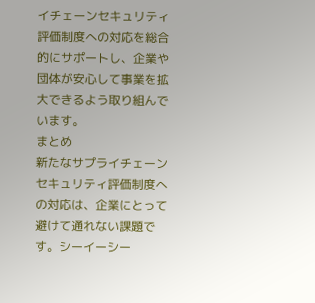イチェーンセキュリティ評価制度への対応を総合的にサポートし、企業や団体が安心して事業を拡大できるよう取り組んでいます。
まとめ
新たなサプライチェーンセキュリティ評価制度への対応は、企業にとって避けて通れない課題です。シーイーシー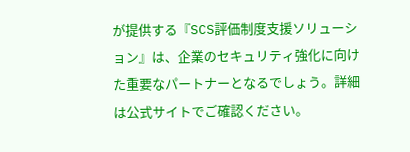が提供する『SCS評価制度支援ソリューション』は、企業のセキュリティ強化に向けた重要なパートナーとなるでしょう。詳細は公式サイトでご確認ください。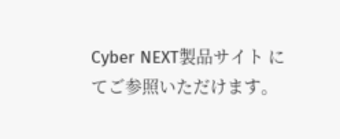Cyber NEXT製品サイト にてご参照いただけます。